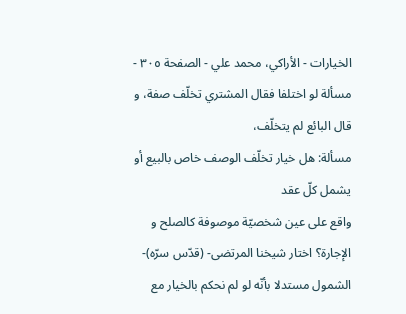الخيارات - الأراكي، محمد علي - الصفحة ٣٠٥ - مسألة لو اختلفا فقال المشتري تخلّف صفة، و قال البائع لم يتخلّف،
مسألة: هل خيار تخلّف الوصف خاص بالبيع أو يشمل كلّ عقد
واقع على عين شخصيّة موصوفة كالصلح و الإجارة؟ اختار شيخنا المرتضى- (قدّس سرّه)- الشمول مستدلا بأنّه لو لم نحكم بالخيار مع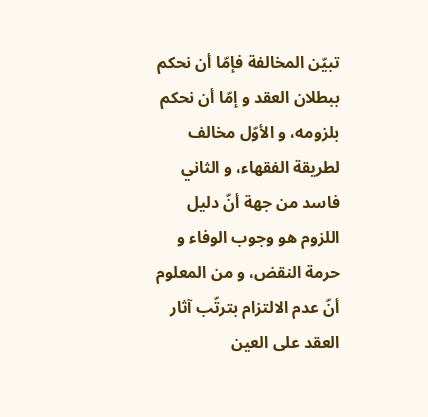تبيّن المخالفة فإمّا أن نحكم ببطلان العقد و إمّا أن نحكم بلزومه، و الأوّل مخالف لطريقة الفقهاء، و الثاني فاسد من جهة أنّ دليل اللزوم هو وجوب الوفاء و حرمة النقض، و من المعلوم أنّ عدم الالتزام بترتّب آثار العقد على العين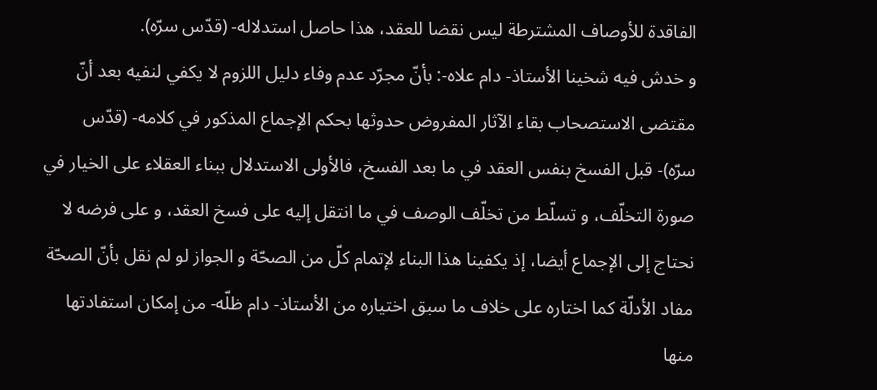الفاقدة للأوصاف المشترطة ليس نقضا للعقد، هذا حاصل استدلاله- (قدّس سرّه).
و خدش فيه شخينا الأستاذ- دام علاه-: بأنّ مجرّد عدم وفاء دليل اللزوم لا يكفي لنفيه بعد أنّ مقتضى الاستصحاب بقاء الآثار المفروض حدوثها بحكم الإجماع المذكور في كلامه- (قدّس سرّه)- قبل الفسخ بنفس العقد في ما بعد الفسخ، فالأولى الاستدلال ببناء العقلاء على الخيار في صورة التخلّف، و تسلّط من تخلّف الوصف في ما انتقل إليه على فسخ العقد، و على فرضه لا نحتاج إلى الإجماع أيضا، إذ يكفينا هذا البناء لإتمام كلّ من الصحّة و الجواز لو لم نقل بأنّ الصحّة مفاد الأدلّة كما اختاره على خلاف ما سبق اختياره من الأستاذ- دام ظلّه- من إمكان استفادتها منها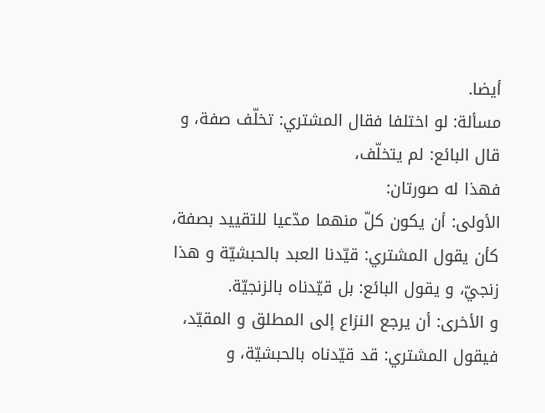أيضا.
مسألة: لو اختلفا فقال المشتري: تخلّف صفة، و قال البائع: لم يتخلّف،
فهذا له صورتان:
الأولى: أن يكون كلّ منهما مدّعيا للتقييد بصفة، كأن يقول المشتري: قيّدنا العبد بالحبشيّة و هذا زنجيّ، و يقول البائع: بل قيّدناه بالزنجيّة.
و الأخرى: أن يرجع النزاع إلى المطلق و المقيّد، فيقول المشتري: قد قيّدناه بالحبشيّة، و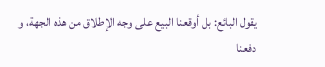يقول البائع: بل أوقعنا البيع على وجه الإطلاق من هذه الجهة، و دفعنا